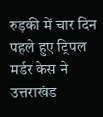रुड़की में चार दिन पहले हुए ट्रिपल मर्डर केस ने उत्तराखंड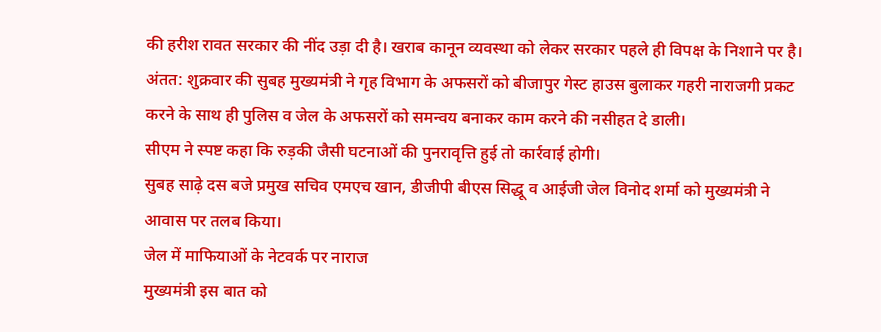की हरीश रावत सरकार की नींद उड़ा दी है। खराब कानून व्यवस्था को लेकर सरकार पहले ही विपक्ष के निशाने पर है।
अंतत: शुक्रवार की सुबह मुख्यमंत्री ने गृह विभाग के अफसरों को बीजापुर गेस्ट हाउस बुलाकर गहरी नाराजगी प्रकट करने के साथ ही पुलिस व जेल के अफसरों को समन्वय बनाकर काम करने की नसीहत दे डाली।
सीएम ने स्पष्ट कहा कि रुड़की जैसी घटनाओं की पुनरावृत्ति हुई तो कार्रवाई होगी।
सुबह साढ़े दस बजे प्रमुख सचिव एमएच खान, डीजीपी बीएस सिद्धू व आईजी जेल विनोद शर्मा को मुख्यमंत्री ने आवास पर तलब किया।
जेल में माफियाओं के नेटवर्क पर नाराज
मुख्यमंत्री इस बात को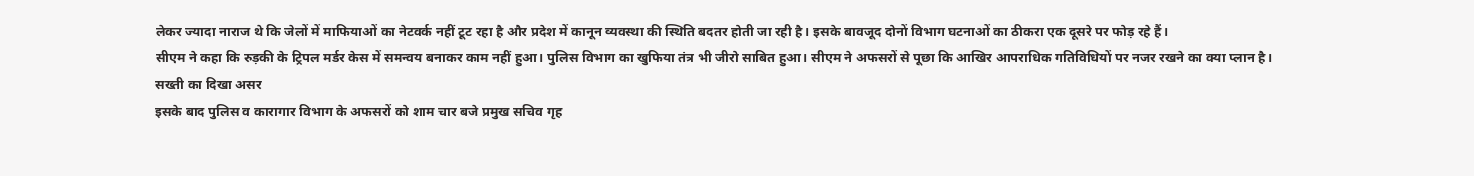लेकर ज्यादा नाराज थे कि जेलों में माफियाओं का नेटवर्क नहीं टूट रहा है और प्रदेश में कानून व्यवस्था की स्थिति बदतर होती जा रही है। इसके बावजूद दोनों विभाग घटनाओं का ठीकरा एक दूसरे पर फोड़ रहे हैं।
सीएम ने कहा कि रुड़की के ट्रिपल मर्डर केस में समन्वय बनाकर काम नहीं हुआ। पुलिस विभाग का खुफिया तंत्र भी जीरो साबित हुआ। सीएम ने अफसरों से पूछा कि आखिर आपराधिक गतिविधियों पर नजर रखने का क्या प्लान है।
सख्ती का दिखा असर
इसके बाद पुलिस व कारागार विभाग के अफसरों को शाम चार बजे प्रमुख सचिव गृह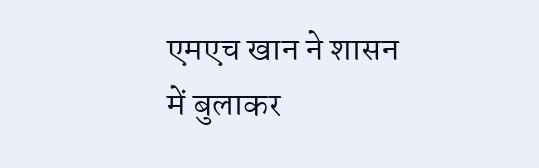एमएच खान ने शासन में बुलाकर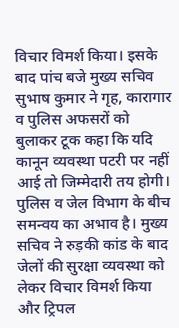विचार विमर्श किया। इसके बाद पांच बजे मुख्य सचिव सुभाष कुमार ने गृह, कारागार व पुलिस अफसरों को बुलाकर टूक कहा कि यदि कानून व्यवस्था पटरी पर नहीं आई तो जिम्मेदारी तय होगी।
पुलिस व जेल विभाग के बीच समन्वय का अभाव है। मुख्य सचिव ने रुड़की कांड के बाद जेलों की सुरक्षा व्यवस्था को लेकर विचार विमर्श किया और ट्रिपल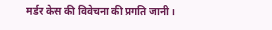मर्डर केस की विवेचना की प्रगति जानी।